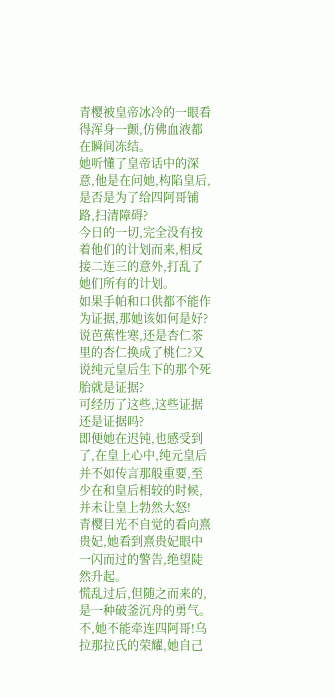青樱被皇帝冰冷的一眼看得浑身一颤,仿佛血液都在瞬间冻结。
她听懂了皇帝话中的深意,他是在问她,构陷皇后,是否是为了给四阿哥铺路,扫清障碍?
今日的一切,完全没有按着他们的计划而来,相反接二连三的意外,打乱了她们所有的计划。
如果手帕和口供都不能作为证据,那她该如何是好?说芭蕉性寒,还是杏仁茶里的杏仁换成了桃仁?又说纯元皇后生下的那个死胎就是证据?
可经历了这些,这些证据还是证据吗?
即便她在迟钝,也感受到了,在皇上心中,纯元皇后并不如传言那般重要,至少在和皇后相较的时候,并未让皇上勃然大怒!
青樱目光不自觉的看向熹贵妃,她看到熹贵妃眼中一闪而过的警告,绝望陡然升起。
慌乱过后,但随之而来的,是一种破釜沉舟的勇气。
不,她不能牵连四阿哥!乌拉那拉氏的荣耀,她自己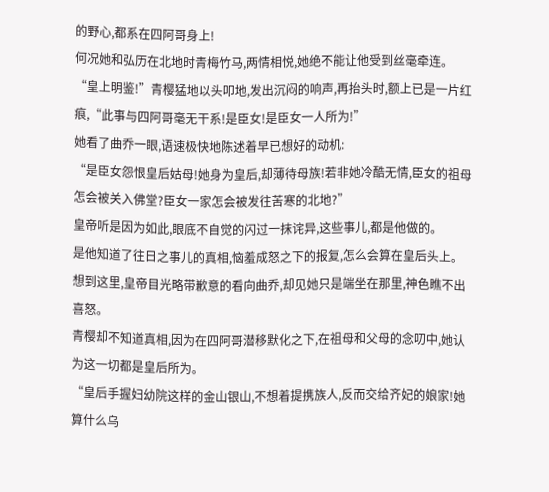的野心,都系在四阿哥身上!
何况她和弘历在北地时青梅竹马,两情相悦,她绝不能让他受到丝毫牵连。
“皇上明鉴!”青樱猛地以头叩地,发出沉闷的响声,再抬头时,额上已是一片红痕,“此事与四阿哥毫无干系!是臣女!是臣女一人所为!”
她看了曲乔一眼,语速极快地陈述着早已想好的动机:
“是臣女怨恨皇后姑母!她身为皇后,却薄待母族!若非她冷酷无情,臣女的祖母怎会被关入佛堂?臣女一家怎会被发往苦寒的北地?”
皇帝听是因为如此,眼底不自觉的闪过一抹诧异,这些事儿,都是他做的。
是他知道了往日之事儿的真相,恼羞成怒之下的报复,怎么会算在皇后头上。
想到这里,皇帝目光略带歉意的看向曲乔,却见她只是端坐在那里,神色瞧不出喜怒。
青樱却不知道真相,因为在四阿哥潜移默化之下,在祖母和父母的念叨中,她认为这一切都是皇后所为。
“皇后手握妇幼院这样的金山银山,不想着提携族人,反而交给齐妃的娘家!她算什么乌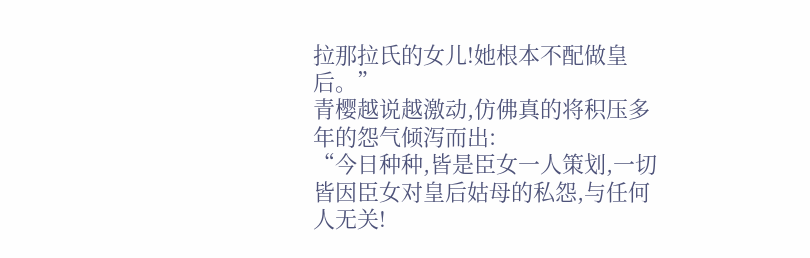拉那拉氏的女儿!她根本不配做皇后。”
青樱越说越激动,仿佛真的将积压多年的怨气倾泻而出:
“今日种种,皆是臣女一人策划,一切皆因臣女对皇后姑母的私怨,与任何人无关!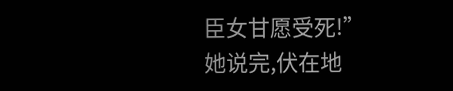臣女甘愿受死!”
她说完,伏在地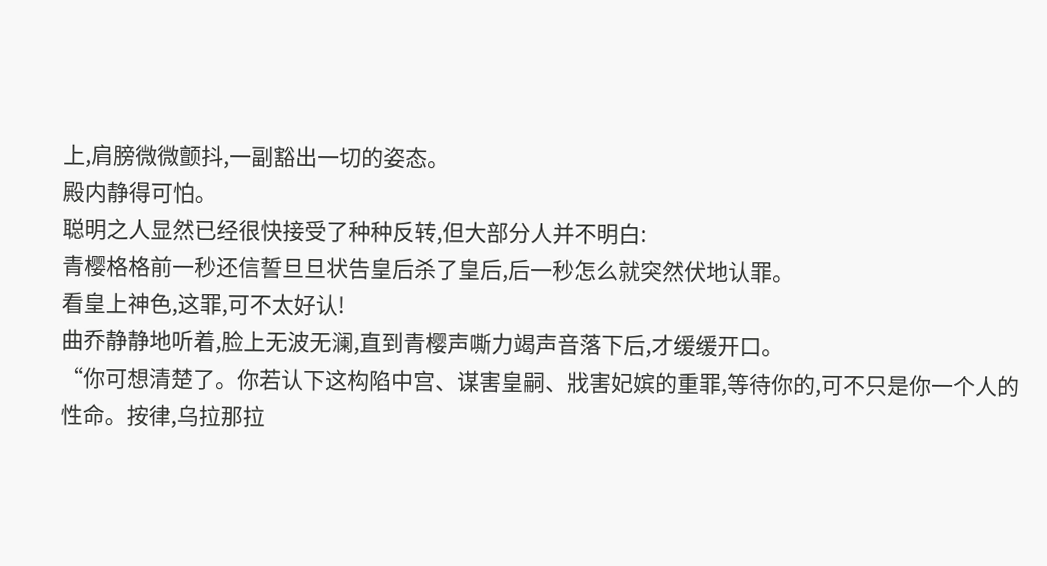上,肩膀微微颤抖,一副豁出一切的姿态。
殿内静得可怕。
聪明之人显然已经很快接受了种种反转,但大部分人并不明白:
青樱格格前一秒还信誓旦旦状告皇后杀了皇后,后一秒怎么就突然伏地认罪。
看皇上神色,这罪,可不太好认!
曲乔静静地听着,脸上无波无澜,直到青樱声嘶力竭声音落下后,才缓缓开口。
“你可想清楚了。你若认下这构陷中宫、谋害皇嗣、戕害妃嫔的重罪,等待你的,可不只是你一个人的性命。按律,乌拉那拉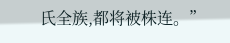氏全族,都将被株连。”